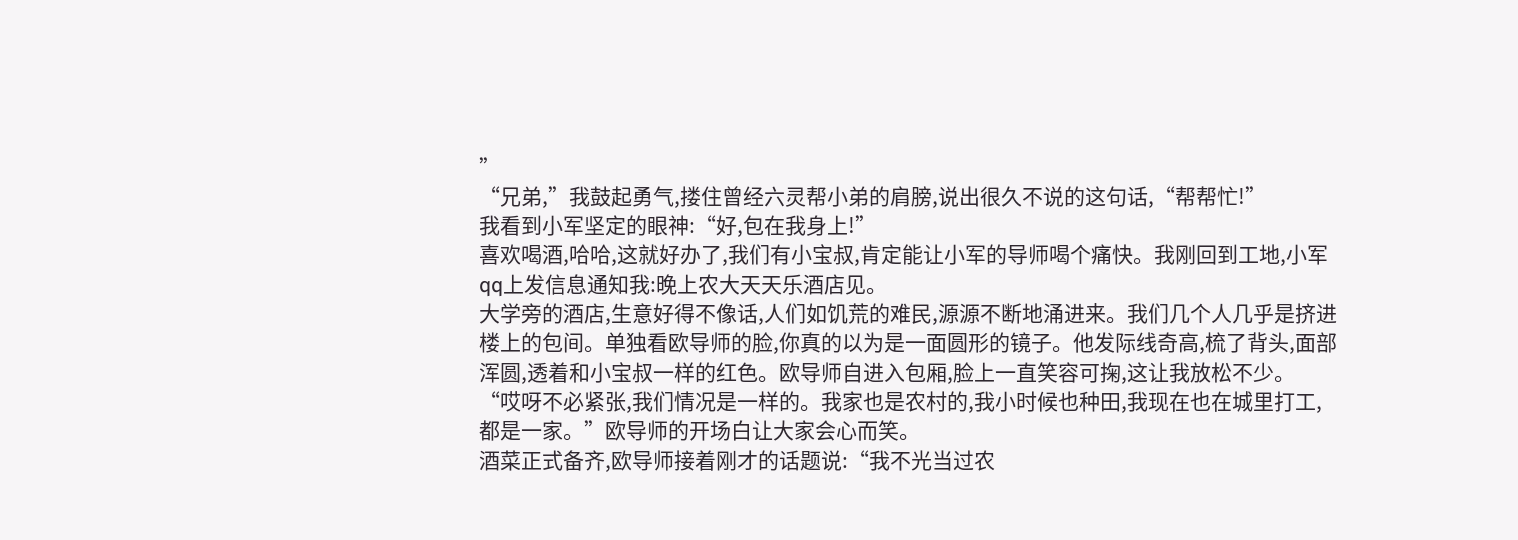”
“兄弟,”我鼓起勇气,搂住曾经六灵帮小弟的肩膀,说出很久不说的这句话,“帮帮忙!”
我看到小军坚定的眼神:“好,包在我身上!”
喜欢喝酒,哈哈,这就好办了,我们有小宝叔,肯定能让小军的导师喝个痛快。我刚回到工地,小军qq上发信息通知我:晚上农大天天乐酒店见。
大学旁的酒店,生意好得不像话,人们如饥荒的难民,源源不断地涌进来。我们几个人几乎是挤进楼上的包间。单独看欧导师的脸,你真的以为是一面圆形的镜子。他发际线奇高,梳了背头,面部浑圆,透着和小宝叔一样的红色。欧导师自进入包厢,脸上一直笑容可掬,这让我放松不少。
“哎呀不必紧张,我们情况是一样的。我家也是农村的,我小时候也种田,我现在也在城里打工,都是一家。”欧导师的开场白让大家会心而笑。
酒菜正式备齐,欧导师接着刚才的话题说:“我不光当过农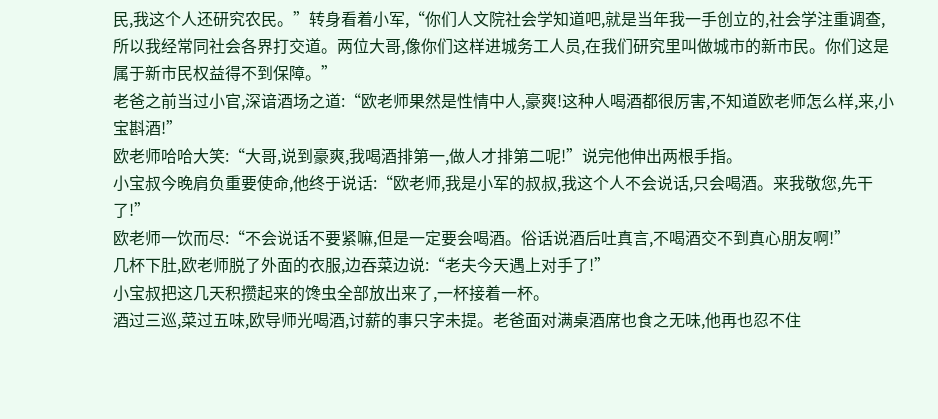民,我这个人还研究农民。”转身看着小军,“你们人文院社会学知道吧,就是当年我一手创立的,社会学注重调查,所以我经常同社会各界打交道。两位大哥,像你们这样进城务工人员,在我们研究里叫做城市的新市民。你们这是属于新市民权益得不到保障。”
老爸之前当过小官,深谙酒场之道:“欧老师果然是性情中人,豪爽!这种人喝酒都很厉害,不知道欧老师怎么样,来,小宝斟酒!”
欧老师哈哈大笑:“大哥,说到豪爽,我喝酒排第一,做人才排第二呢!”说完他伸出两根手指。
小宝叔今晚肩负重要使命,他终于说话:“欧老师,我是小军的叔叔,我这个人不会说话,只会喝酒。来我敬您,先干了!”
欧老师一饮而尽:“不会说话不要紧嘛,但是一定要会喝酒。俗话说酒后吐真言,不喝酒交不到真心朋友啊!”
几杯下肚,欧老师脱了外面的衣服,边吞菜边说:“老夫今天遇上对手了!”
小宝叔把这几天积攒起来的馋虫全部放出来了,一杯接着一杯。
酒过三巡,菜过五味,欧导师光喝酒,讨薪的事只字未提。老爸面对满桌酒席也食之无味,他再也忍不住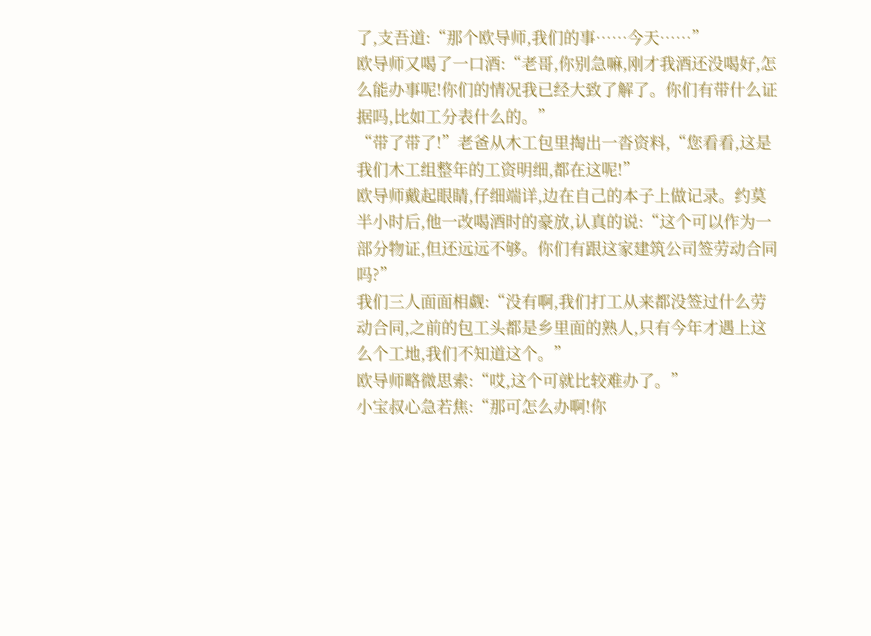了,支吾道:“那个欧导师,我们的事……今天……”
欧导师又喝了一口酒:“老哥,你别急嘛,刚才我酒还没喝好,怎么能办事呢!你们的情况我已经大致了解了。你们有带什么证据吗,比如工分表什么的。”
“带了带了!”老爸从木工包里掏出一沓资料,“您看看,这是我们木工组整年的工资明细,都在这呢!”
欧导师戴起眼睛,仔细端详,边在自己的本子上做记录。约莫半小时后,他一改喝酒时的豪放,认真的说:“这个可以作为一部分物证,但还远远不够。你们有跟这家建筑公司签劳动合同吗?”
我们三人面面相觑:“没有啊,我们打工从来都没签过什么劳动合同,之前的包工头都是乡里面的熟人,只有今年才遇上这么个工地,我们不知道这个。”
欧导师略微思索:“哎,这个可就比较难办了。”
小宝叔心急若焦:“那可怎么办啊!你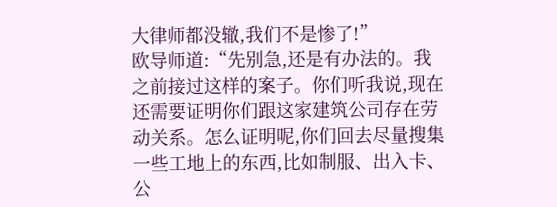大律师都没辙,我们不是惨了!”
欧导师道:“先别急,还是有办法的。我之前接过这样的案子。你们听我说,现在还需要证明你们跟这家建筑公司存在劳动关系。怎么证明呢,你们回去尽量搜集一些工地上的东西,比如制服、出入卡、公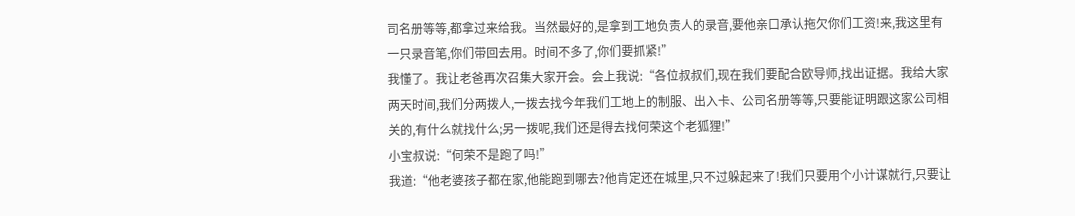司名册等等,都拿过来给我。当然最好的,是拿到工地负责人的录音,要他亲口承认拖欠你们工资!来,我这里有一只录音笔,你们带回去用。时间不多了,你们要抓紧!”
我懂了。我让老爸再次召集大家开会。会上我说:“各位叔叔们,现在我们要配合欧导师,找出证据。我给大家两天时间,我们分两拨人,一拨去找今年我们工地上的制服、出入卡、公司名册等等,只要能证明跟这家公司相关的,有什么就找什么;另一拨呢,我们还是得去找何荣这个老狐狸!”
小宝叔说:“何荣不是跑了吗!”
我道:“他老婆孩子都在家,他能跑到哪去?他肯定还在城里,只不过躲起来了!我们只要用个小计谋就行,只要让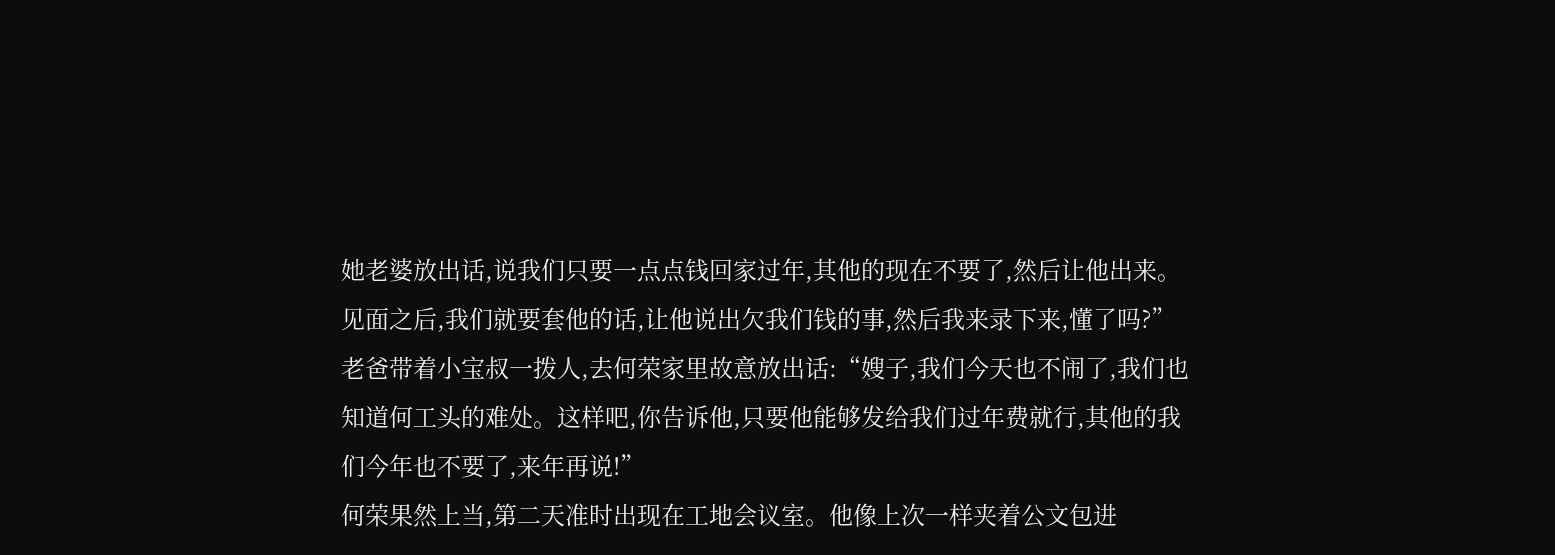她老婆放出话,说我们只要一点点钱回家过年,其他的现在不要了,然后让他出来。见面之后,我们就要套他的话,让他说出欠我们钱的事,然后我来录下来,懂了吗?”
老爸带着小宝叔一拨人,去何荣家里故意放出话:“嫂子,我们今天也不闹了,我们也知道何工头的难处。这样吧,你告诉他,只要他能够发给我们过年费就行,其他的我们今年也不要了,来年再说!”
何荣果然上当,第二天准时出现在工地会议室。他像上次一样夹着公文包进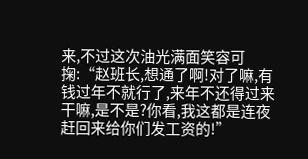来,不过这次油光满面笑容可掬:“赵班长,想通了啊!对了嘛,有钱过年不就行了,来年不还得过来干嘛,是不是?你看,我这都是连夜赶回来给你们发工资的!”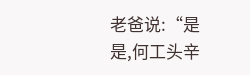老爸说:“是是,何工头辛